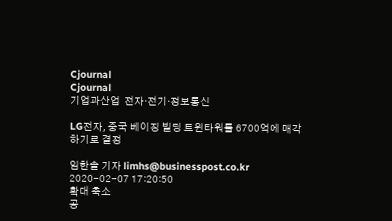Cjournal
Cjournal
기업과산업  전자·전기·정보통신

LG전자, 중국 베이징 빌딩 트윈타워를 6700억에 매각하기로 결정

임한솔 기자 limhs@businesspost.co.kr 2020-02-07 17:20:50
확대 축소
공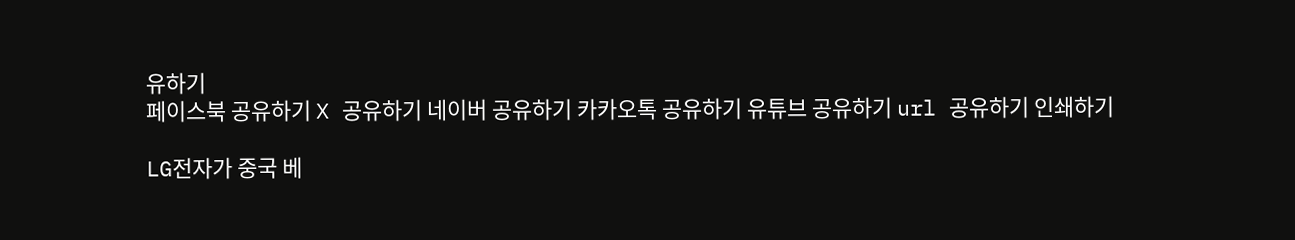유하기
페이스북 공유하기 X 공유하기 네이버 공유하기 카카오톡 공유하기 유튜브 공유하기 url 공유하기 인쇄하기

LG전자가 중국 베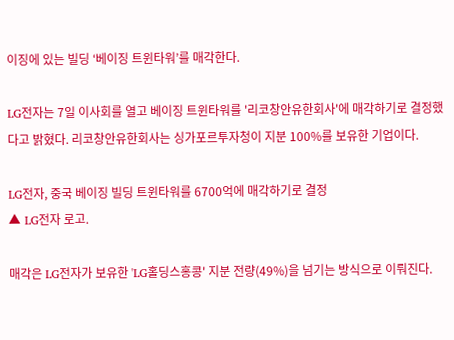이징에 있는 빌딩 ‘베이징 트윈타워’를 매각한다.

LG전자는 7일 이사회를 열고 베이징 트윈타워를 '리코창안유한회사'에 매각하기로 결정했다고 밝혔다. 리코창안유한회사는 싱가포르투자청이 지분 100%를 보유한 기업이다.

LG전자, 중국 베이징 빌딩 트윈타워를 6700억에 매각하기로 결정
▲ LG전자 로고.

매각은 LG전자가 보유한 'LG홀딩스홍콩' 지분 전량(49%)을 넘기는 방식으로 이뤄진다.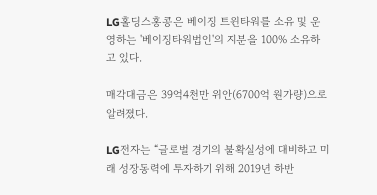LG홀딩스홍콩은 베이징 트윈타워를 소유 및 운영하는 '베이징타워법인'의 지분을 100% 소유하고 있다.

매각대금은 39억4천만 위안(6700억 원가량)으로 알려졌다.

LG전자는 “글로벌 경기의 불확실성에 대비하고 미래 성장동력에 투자하기 위해 2019년 하반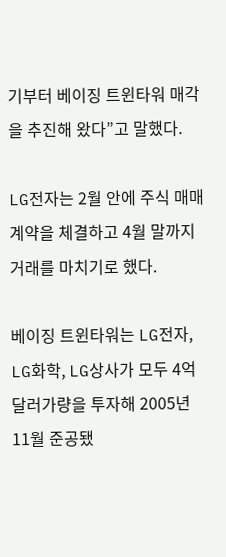기부터 베이징 트윈타워 매각을 추진해 왔다”고 말했다.

LG전자는 2월 안에 주식 매매계약을 체결하고 4월 말까지 거래를 마치기로 했다.

베이징 트윈타워는 LG전자, LG화학, LG상사가 모두 4억 달러가량을 투자해 2005년 11월 준공됐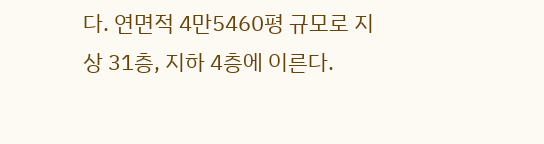다. 연면적 4만5460평 규모로 지상 31층, 지하 4층에 이른다.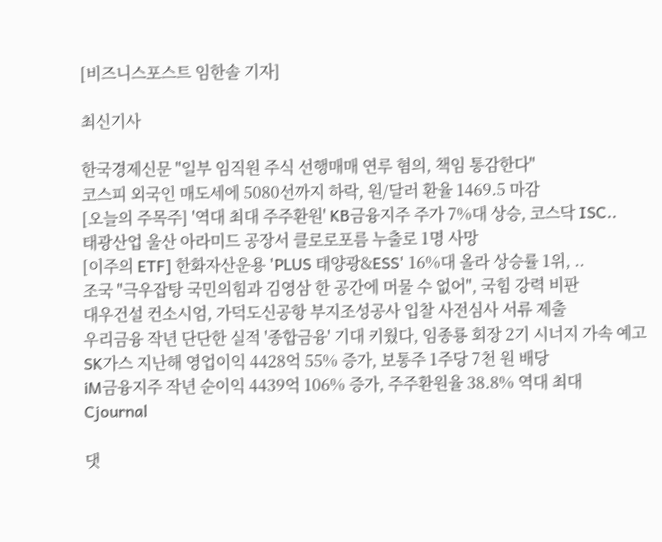[비즈니스포스트 임한솔 기자]

최신기사

한국경제신문 "일부 임직원 주식 선행매매 연루 혐의, 책임 통감한다"
코스피 외국인 매도세에 5080선까지 하락, 원/달러 환율 1469.5 마감
[오늘의 주목주] '역대 최대 주주환원' KB금융지주 주가 7%대 상승, 코스닥 ISC..
태광산업 울산 아라미드 공장서 클로로포름 누출로 1명 사망
[이주의 ETF] 한화자산운용 'PLUS 태양광&ESS' 16%대 올라 상승률 1위, ..
조국 "극우잡탕 국민의힘과 김영삼 한 공간에 머물 수 없어", 국힘 강력 비판
대우건설 컨소시엄, 가덕도신공항 부지조성공사 입찰 사전심사 서류 제출
우리금융 작년 단단한 실적 '종합금융' 기대 키웠다, 임종룡 회장 2기 시너지 가속 예고
SK가스 지난해 영업이익 4428억 55% 증가, 보통주 1주당 7천 원 배당
iM금융지주 작년 순이익 4439억 106% 증가, 주주환원율 38.8% 역대 최대
Cjournal

댓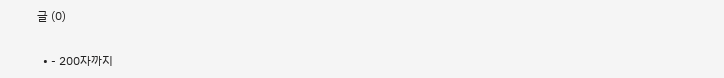글 (0)

  • - 200자까지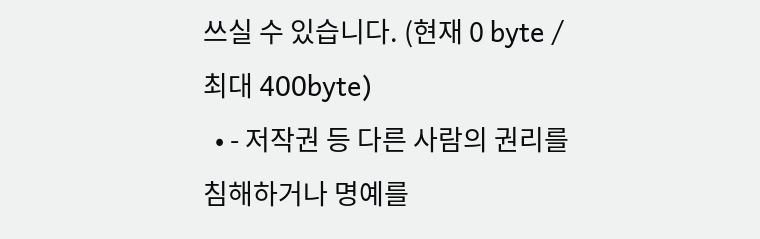쓰실 수 있습니다. (현재 0 byte / 최대 400byte)
  • - 저작권 등 다른 사람의 권리를 침해하거나 명예를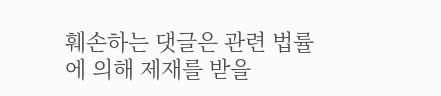훼손하는 댓글은 관련 법률에 의해 제재를 받을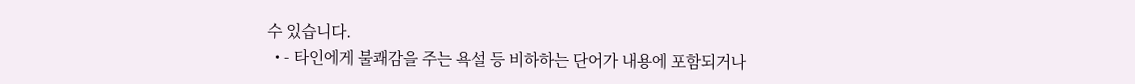수 있습니다.
  • - 타인에게 불쾌감을 주는 욕설 등 비하하는 단어가 내용에 포함되거나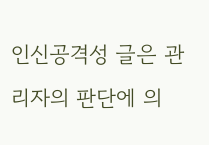인신공격성 글은 관리자의 판단에 의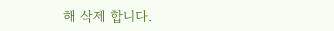해 삭제 합니다.